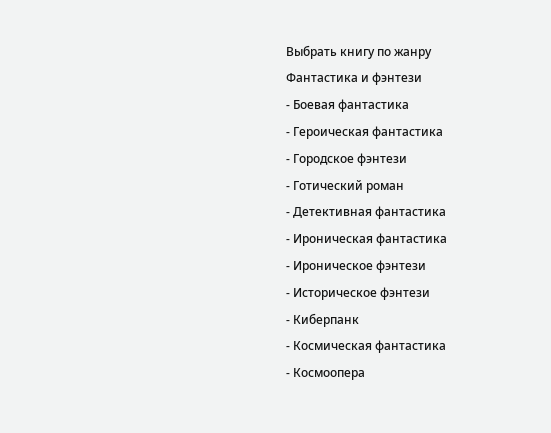Выбрать книгу по жанру
Фантастика и фэнтези
- Боевая фантастика
- Героическая фантастика
- Городское фэнтези
- Готический роман
- Детективная фантастика
- Ироническая фантастика
- Ироническое фэнтези
- Историческое фэнтези
- Киберпанк
- Космическая фантастика
- Космоопера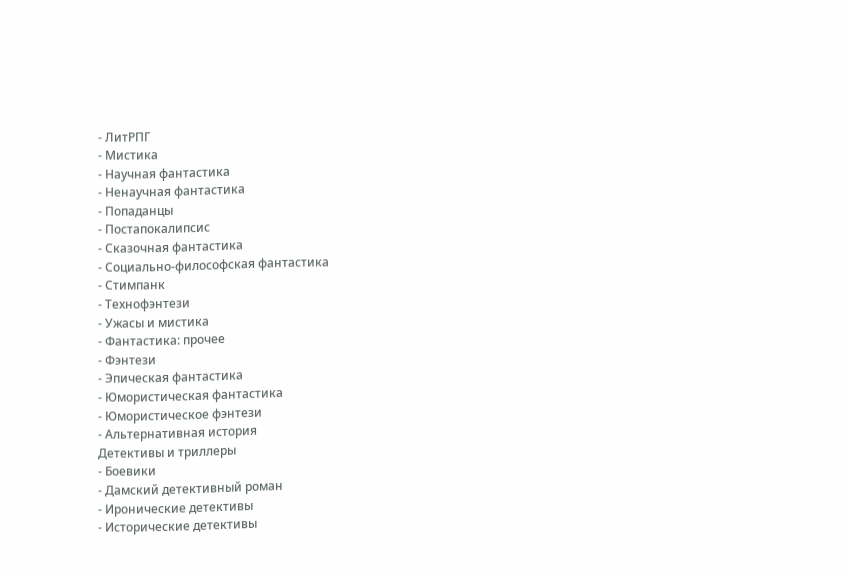- ЛитРПГ
- Мистика
- Научная фантастика
- Ненаучная фантастика
- Попаданцы
- Постапокалипсис
- Сказочная фантастика
- Социально-философская фантастика
- Стимпанк
- Технофэнтези
- Ужасы и мистика
- Фантастика: прочее
- Фэнтези
- Эпическая фантастика
- Юмористическая фантастика
- Юмористическое фэнтези
- Альтернативная история
Детективы и триллеры
- Боевики
- Дамский детективный роман
- Иронические детективы
- Исторические детективы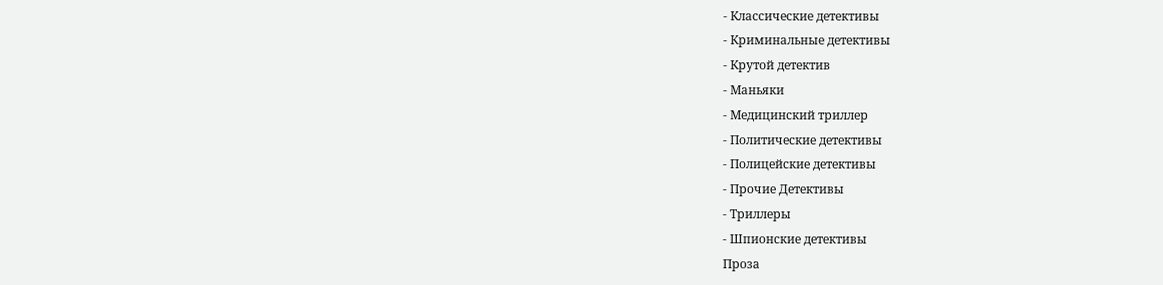- Классические детективы
- Криминальные детективы
- Крутой детектив
- Маньяки
- Медицинский триллер
- Политические детективы
- Полицейские детективы
- Прочие Детективы
- Триллеры
- Шпионские детективы
Проза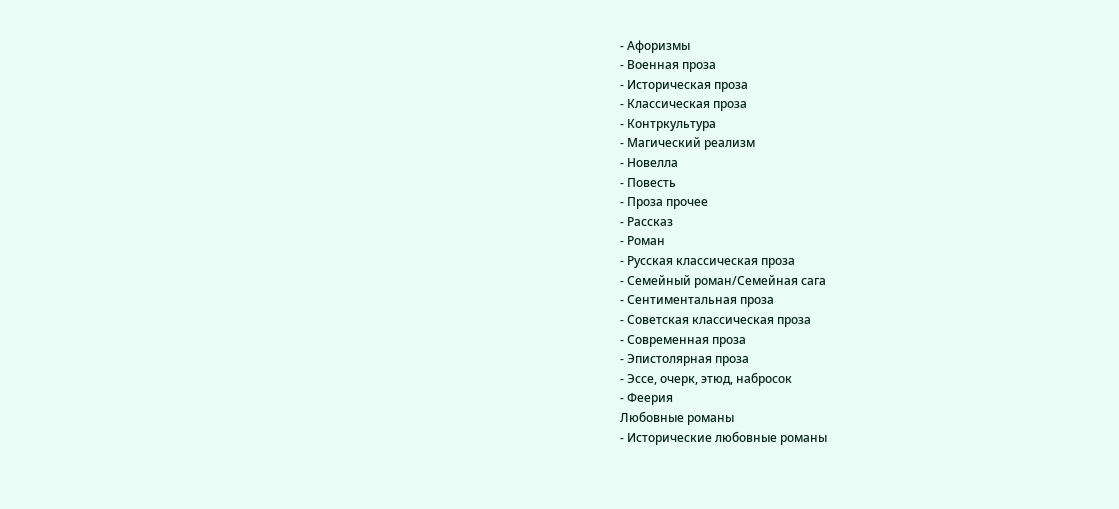- Афоризмы
- Военная проза
- Историческая проза
- Классическая проза
- Контркультура
- Магический реализм
- Новелла
- Повесть
- Проза прочее
- Рассказ
- Роман
- Русская классическая проза
- Семейный роман/Семейная сага
- Сентиментальная проза
- Советская классическая проза
- Современная проза
- Эпистолярная проза
- Эссе, очерк, этюд, набросок
- Феерия
Любовные романы
- Исторические любовные романы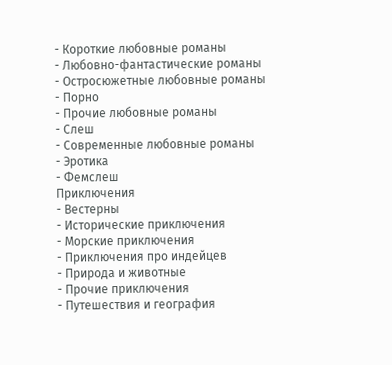- Короткие любовные романы
- Любовно-фантастические романы
- Остросюжетные любовные романы
- Порно
- Прочие любовные романы
- Слеш
- Современные любовные романы
- Эротика
- Фемслеш
Приключения
- Вестерны
- Исторические приключения
- Морские приключения
- Приключения про индейцев
- Природа и животные
- Прочие приключения
- Путешествия и география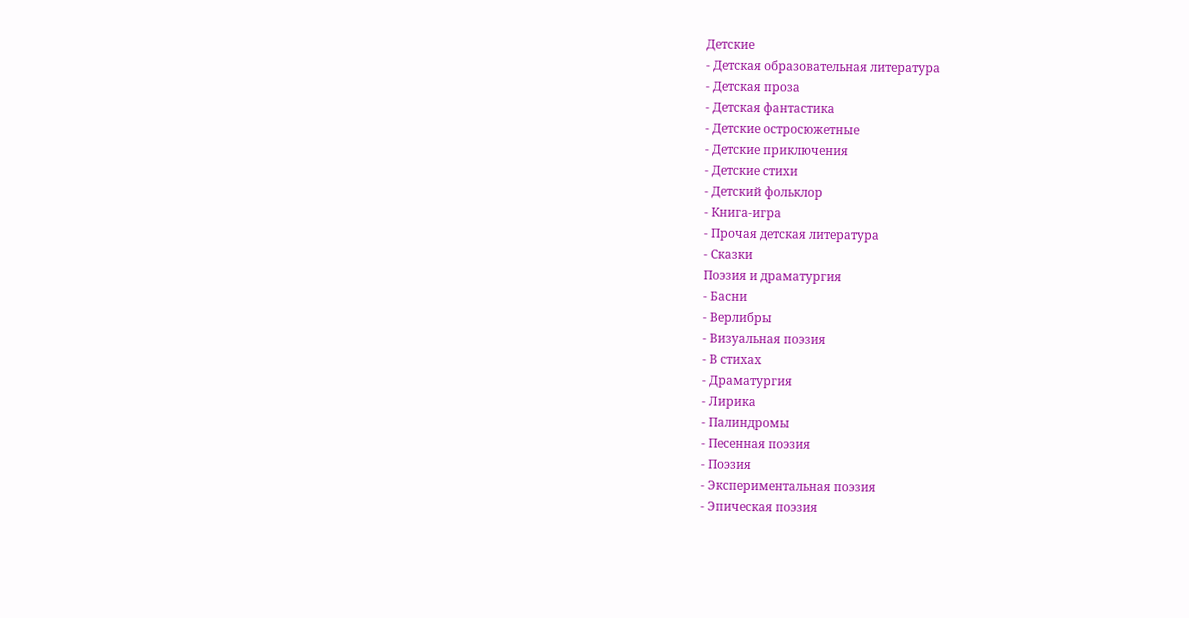Детские
- Детская образовательная литература
- Детская проза
- Детская фантастика
- Детские остросюжетные
- Детские приключения
- Детские стихи
- Детский фольклор
- Книга-игра
- Прочая детская литература
- Сказки
Поэзия и драматургия
- Басни
- Верлибры
- Визуальная поэзия
- В стихах
- Драматургия
- Лирика
- Палиндромы
- Песенная поэзия
- Поэзия
- Экспериментальная поэзия
- Эпическая поэзия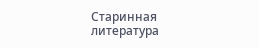Старинная литература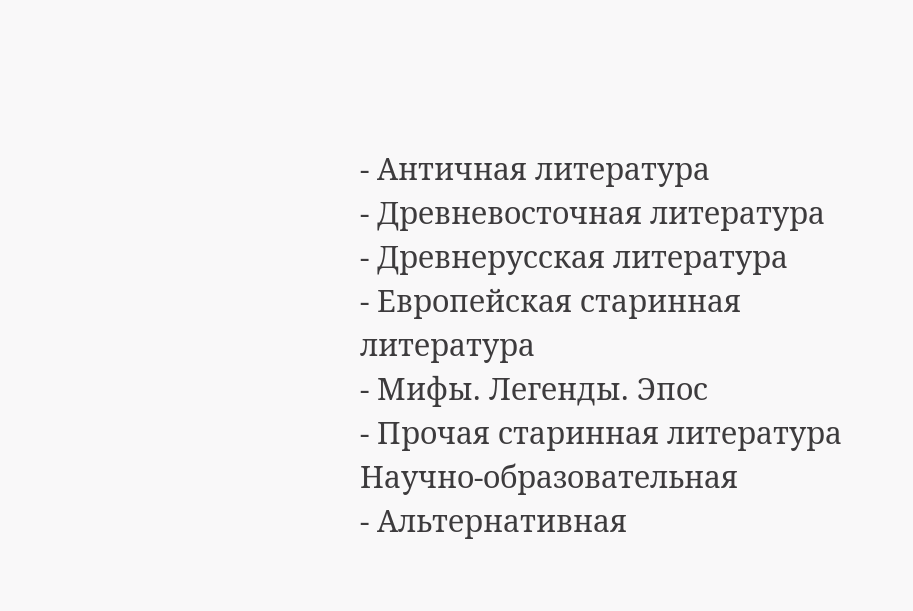- Античная литература
- Древневосточная литература
- Древнерусская литература
- Европейская старинная литература
- Мифы. Легенды. Эпос
- Прочая старинная литература
Научно-образовательная
- Альтернативная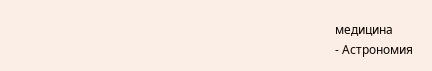медицина
- Астрономия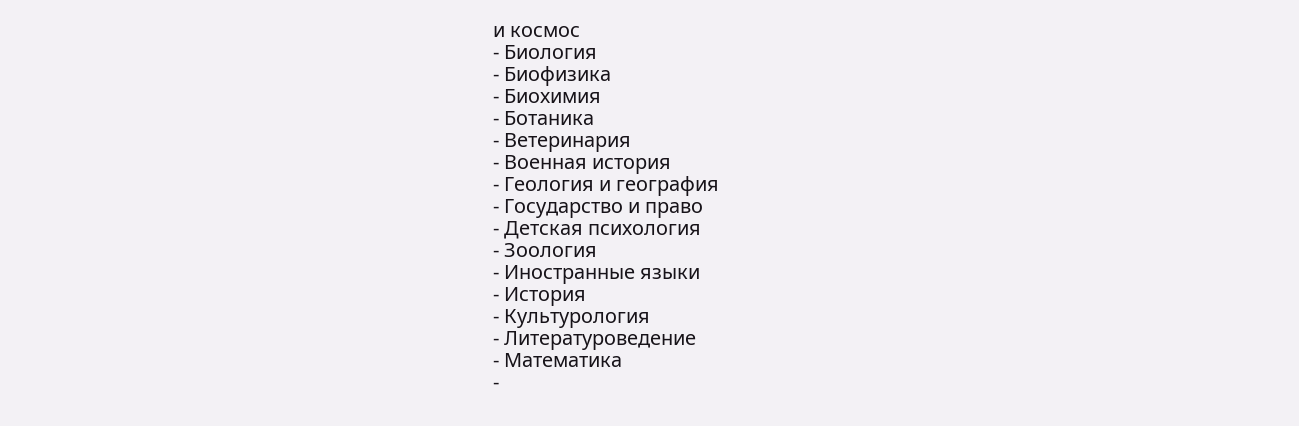и космос
- Биология
- Биофизика
- Биохимия
- Ботаника
- Ветеринария
- Военная история
- Геология и география
- Государство и право
- Детская психология
- Зоология
- Иностранные языки
- История
- Культурология
- Литературоведение
- Математика
-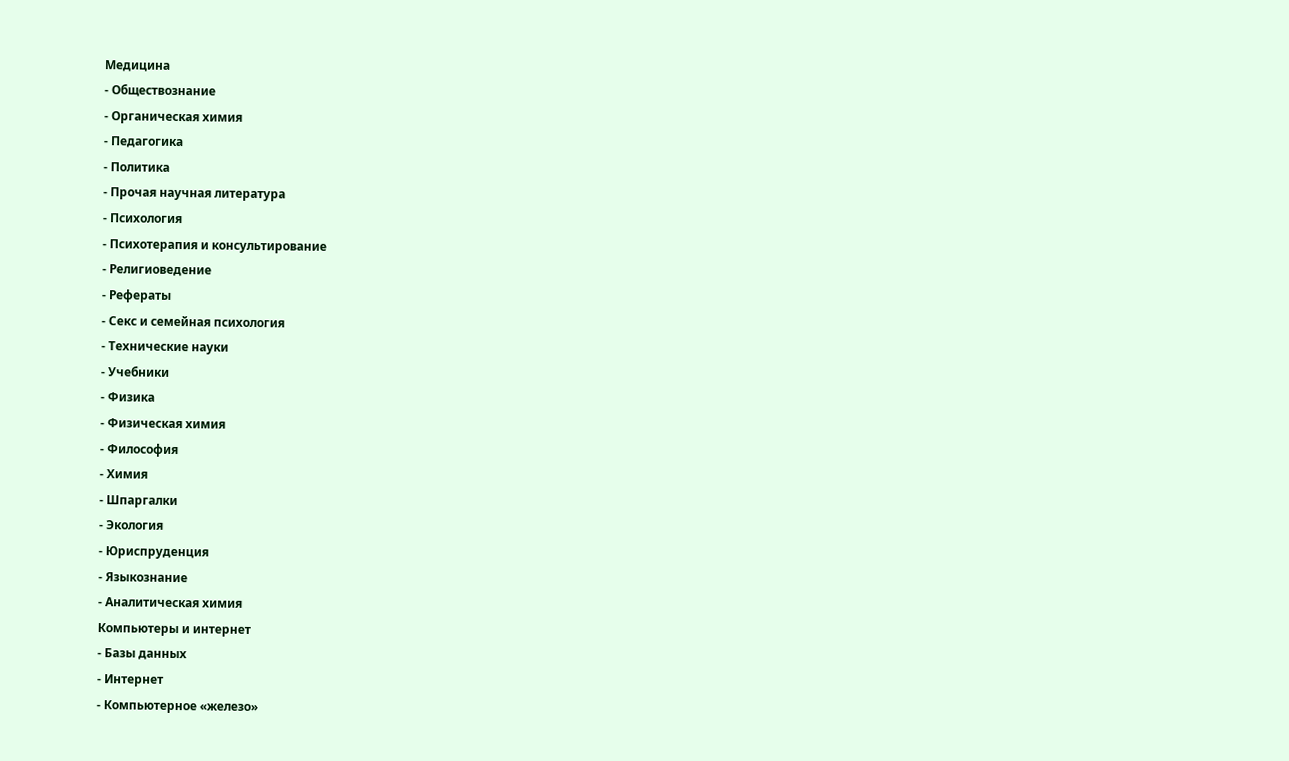Медицина
- Обществознание
- Органическая химия
- Педагогика
- Политика
- Прочая научная литература
- Психология
- Психотерапия и консультирование
- Религиоведение
- Рефераты
- Секс и семейная психология
- Технические науки
- Учебники
- Физика
- Физическая химия
- Философия
- Химия
- Шпаргалки
- Экология
- Юриспруденция
- Языкознание
- Аналитическая химия
Компьютеры и интернет
- Базы данных
- Интернет
- Компьютерное «железо»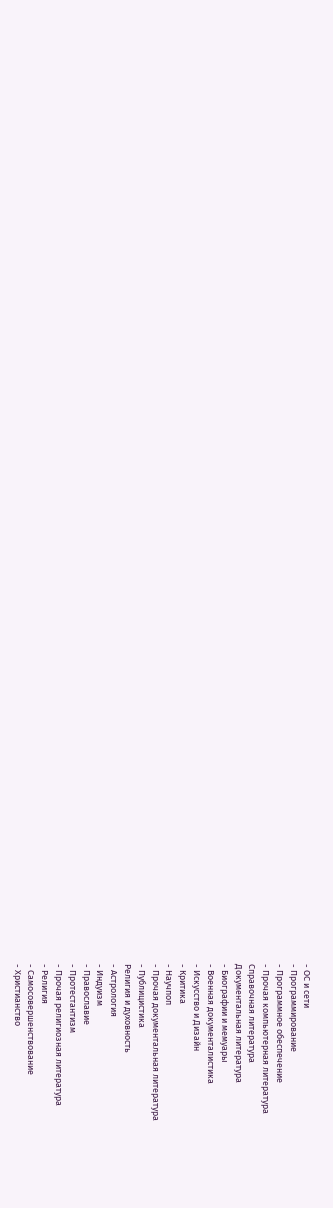- ОС и сети
- Программирование
- Программное обеспечение
- Прочая компьютерная литература
Справочная литература
Документальная литература
- Биографии и мемуары
- Военная документалистика
- Искусство и Дизайн
- Критика
- Научпоп
- Прочая документальная литература
- Публицистика
Религия и духовность
- Астрология
- Индуизм
- Православие
- Протестантизм
- Прочая религиозная литература
- Религия
- Самосовершенствование
- Христианство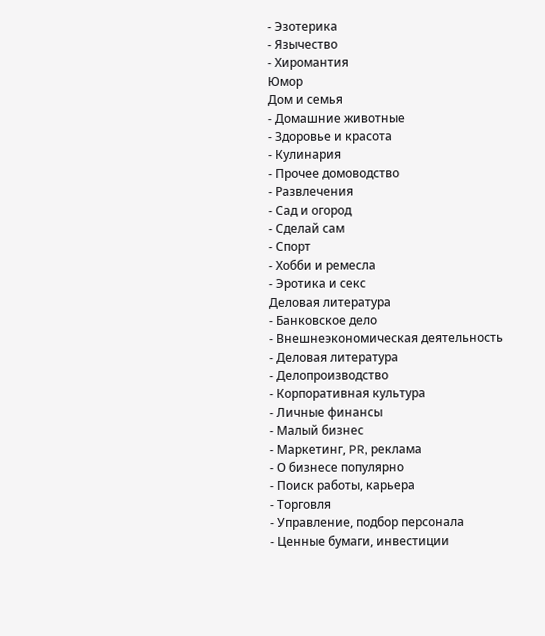- Эзотерика
- Язычество
- Хиромантия
Юмор
Дом и семья
- Домашние животные
- Здоровье и красота
- Кулинария
- Прочее домоводство
- Развлечения
- Сад и огород
- Сделай сам
- Спорт
- Хобби и ремесла
- Эротика и секс
Деловая литература
- Банковское дело
- Внешнеэкономическая деятельность
- Деловая литература
- Делопроизводство
- Корпоративная культура
- Личные финансы
- Малый бизнес
- Маркетинг, PR, реклама
- О бизнесе популярно
- Поиск работы, карьера
- Торговля
- Управление, подбор персонала
- Ценные бумаги, инвестиции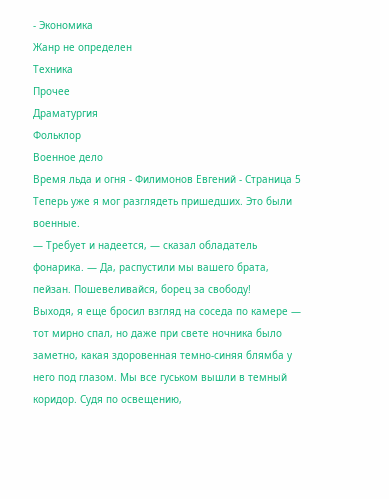- Экономика
Жанр не определен
Техника
Прочее
Драматургия
Фольклор
Военное дело
Время льда и огня - Филимонов Евгений - Страница 5
Теперь уже я мог разглядеть пришедших. Это были военные.
— Требует и надеется, — сказал обладатель фонарика. — Да, распустили мы вашего брата, пейзан. Пошевеливайся, борец за свободу!
Выходя, я еще бросил взгляд на соседа по камере — тот мирно спал, но даже при свете ночника было заметно, какая здоровенная темно-синяя блямба у него под глазом. Мы все гуськом вышли в темный коридор. Судя по освещению,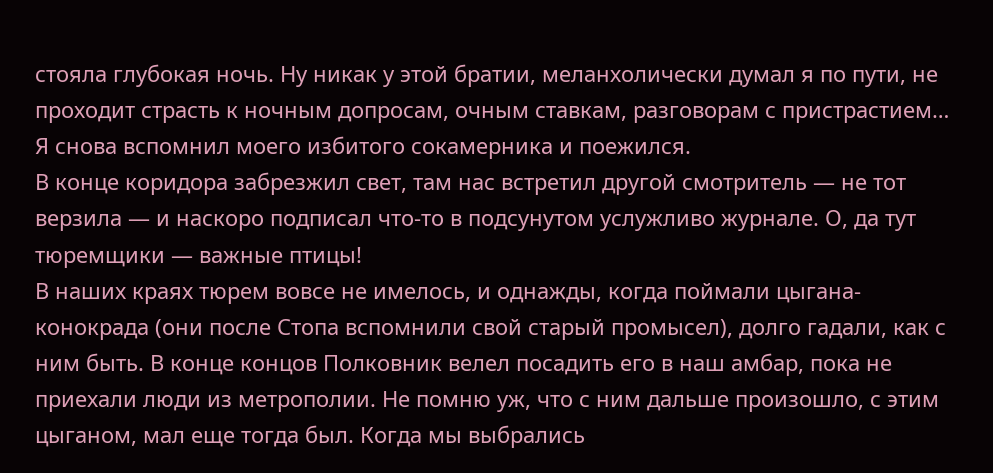стояла глубокая ночь. Ну никак у этой братии, меланхолически думал я по пути, не проходит страсть к ночным допросам, очным ставкам, разговорам с пристрастием… Я снова вспомнил моего избитого сокамерника и поежился.
В конце коридора забрезжил свет, там нас встретил другой смотритель — не тот верзила — и наскоро подписал что-то в подсунутом услужливо журнале. О, да тут тюремщики — важные птицы!
В наших краях тюрем вовсе не имелось, и однажды, когда поймали цыгана-конокрада (они после Стопа вспомнили свой старый промысел), долго гадали, как с ним быть. В конце концов Полковник велел посадить его в наш амбар, пока не приехали люди из метрополии. Не помню уж, что с ним дальше произошло, с этим цыганом, мал еще тогда был. Когда мы выбрались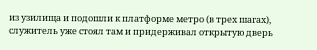из узилища и подошли к платформе метро (в трех шагах), служитель уже стоял там и придерживал открытую дверь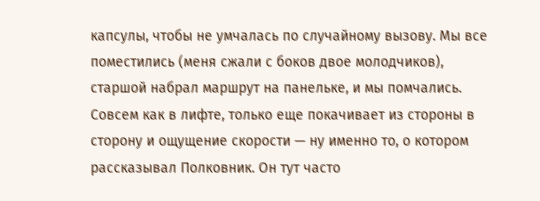капсулы, чтобы не умчалась по случайному вызову. Мы все поместились (меня сжали с боков двое молодчиков), старшой набрал маршрут на панельке, и мы помчались. Совсем как в лифте, только еще покачивает из стороны в сторону и ощущение скорости — ну именно то, о котором рассказывал Полковник. Он тут часто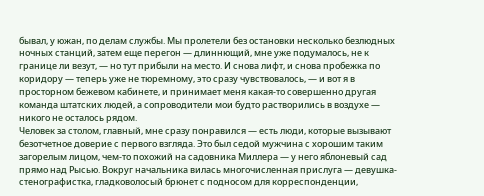бывал, у южан, по делам службы. Мы пролетели без остановки несколько безлюдных ночных станций, затем еще перегон — длиннющий, мне уже подумалось, не к границе ли везут, — но тут прибыли на место. И снова лифт, и снова пробежка по коридору — теперь уже не тюремному, это сразу чувствовалось, — и вот я в просторном бежевом кабинете, и принимает меня какая-то совершенно другая команда штатских людей, а сопроводители мои будто растворились в воздухе — никого не осталось рядом.
Человек за столом, главный, мне сразу понравился — есть люди, которые вызывают безотчетное доверие с первого взгляда. Это был седой мужчина с хорошим таким загорелым лицом, чем-то похожий на садовника Миллера — у него яблоневый сад прямо над Рысью. Вокруг начальника вилась многочисленная прислуга — девушка-стенографистка, гладковолосый брюнет с подносом для корреспонденции,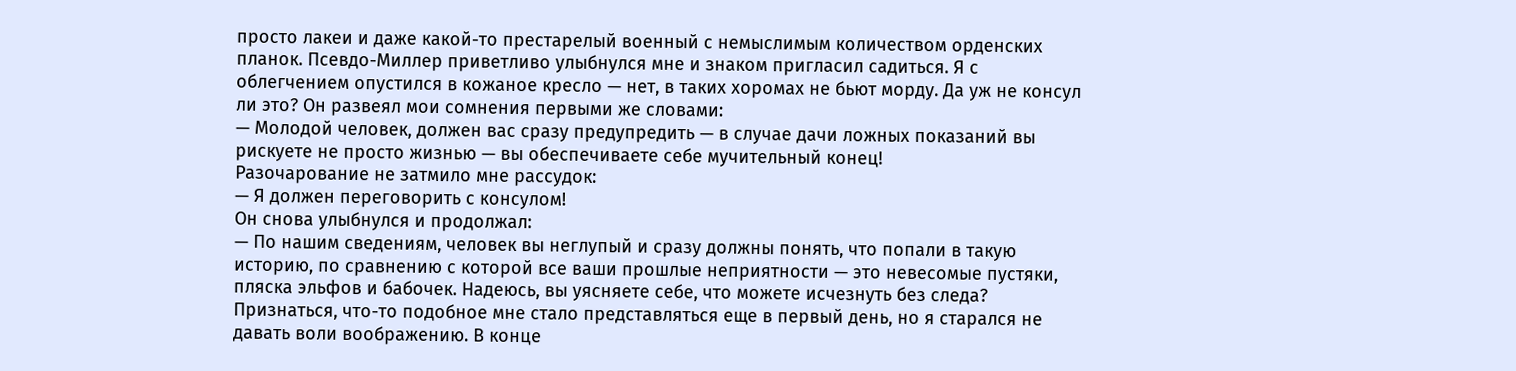просто лакеи и даже какой-то престарелый военный с немыслимым количеством орденских планок. Псевдо-Миллер приветливо улыбнулся мне и знаком пригласил садиться. Я с облегчением опустился в кожаное кресло — нет, в таких хоромах не бьют морду. Да уж не консул ли это? Он развеял мои сомнения первыми же словами:
— Молодой человек, должен вас сразу предупредить — в случае дачи ложных показаний вы рискуете не просто жизнью — вы обеспечиваете себе мучительный конец!
Разочарование не затмило мне рассудок:
— Я должен переговорить с консулом!
Он снова улыбнулся и продолжал:
— По нашим сведениям, человек вы неглупый и сразу должны понять, что попали в такую историю, по сравнению с которой все ваши прошлые неприятности — это невесомые пустяки, пляска эльфов и бабочек. Надеюсь, вы уясняете себе, что можете исчезнуть без следа?
Признаться, что-то подобное мне стало представляться еще в первый день, но я старался не давать воли воображению. В конце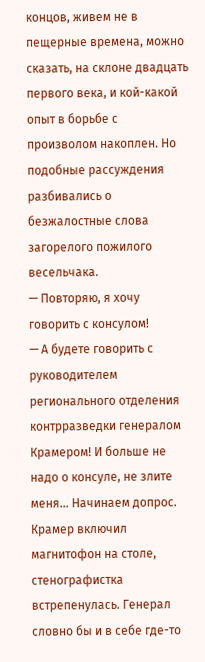концов, живем не в пещерные времена, можно сказать, на склоне двадцать первого века, и кой-какой опыт в борьбе с произволом накоплен. Но подобные рассуждения разбивались о безжалостные слова загорелого пожилого весельчака.
— Повторяю, я хочу говорить с консулом!
— А будете говорить с руководителем регионального отделения контрразведки генералом Крамером! И больше не надо о консуле, не злите меня… Начинаем допрос.
Крамер включил магнитофон на столе, стенографистка встрепенулась. Генерал словно бы и в себе где-то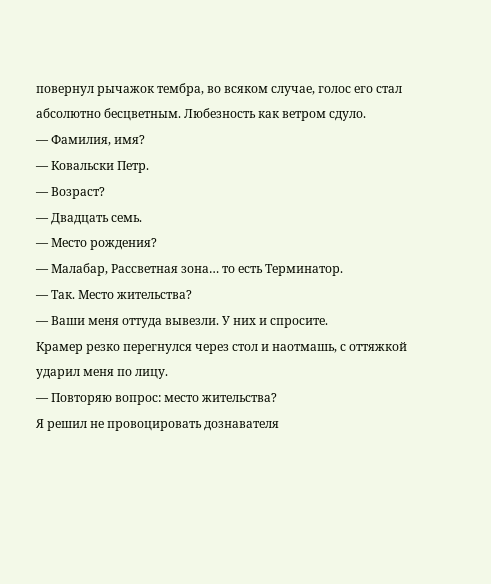повернул рычажок тембра, во всяком случае, голос его стал абсолютно бесцветным. Любезность как ветром сдуло.
— Фамилия, имя?
— Ковальски Петр.
— Возраст?
— Двадцать семь.
— Место рождения?
— Малабар, Рассветная зона… то есть Терминатор.
— Так. Место жительства?
— Ваши меня оттуда вывезли. У них и спросите.
Крамер резко перегнулся через стол и наотмашь, с оттяжкой ударил меня по лицу.
— Повторяю вопрос: место жительства?
Я решил не провоцировать дознавателя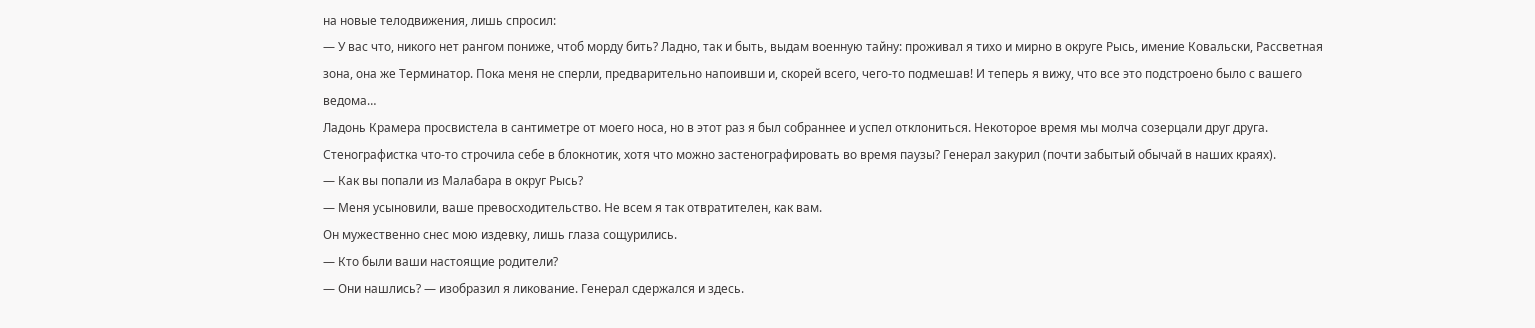на новые телодвижения, лишь спросил:
— У вас что, никого нет рангом пониже, чтоб морду бить? Ладно, так и быть, выдам военную тайну: проживал я тихо и мирно в округе Рысь, имение Ковальски, Рассветная зона, она же Терминатор. Пока меня не сперли, предварительно напоивши и, скорей всего, чего-то подмешав! И теперь я вижу, что все это подстроено было с вашего ведома…
Ладонь Крамера просвистела в сантиметре от моего носа, но в этот раз я был собраннее и успел отклониться. Некоторое время мы молча созерцали друг друга. Стенографистка что-то строчила себе в блокнотик, хотя что можно застенографировать во время паузы? Генерал закурил (почти забытый обычай в наших краях).
— Как вы попали из Малабара в округ Рысь?
— Меня усыновили, ваше превосходительство. Не всем я так отвратителен, как вам.
Он мужественно снес мою издевку, лишь глаза сощурились.
— Кто были ваши настоящие родители?
— Они нашлись? — изобразил я ликование. Генерал сдержался и здесь.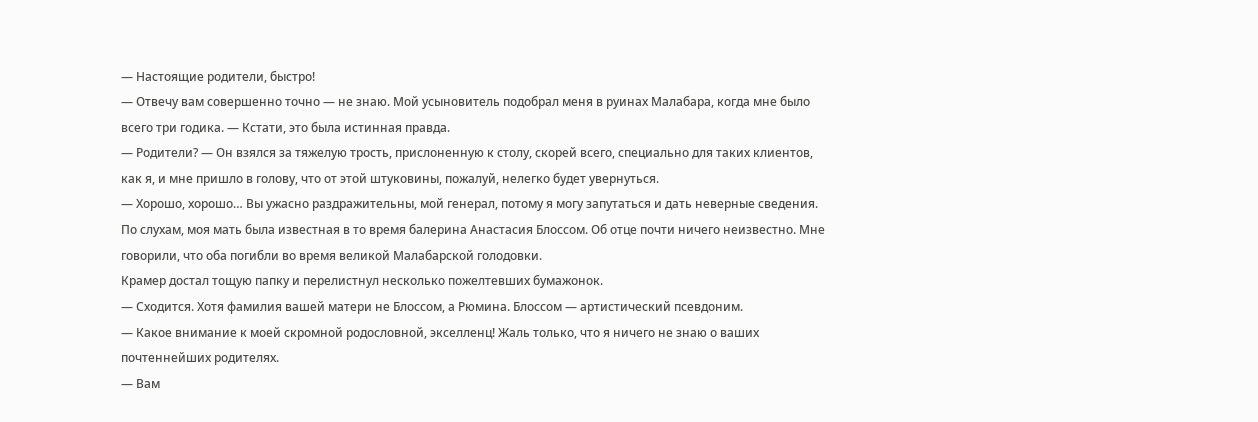— Настоящие родители, быстро!
— Отвечу вам совершенно точно — не знаю. Мой усыновитель подобрал меня в руинах Малабара, когда мне было всего три годика. — Кстати, это была истинная правда.
— Родители? — Он взялся за тяжелую трость, прислоненную к столу, скорей всего, специально для таких клиентов, как я, и мне пришло в голову, что от этой штуковины, пожалуй, нелегко будет увернуться.
— Хорошо, хорошо… Вы ужасно раздражительны, мой генерал, потому я могу запутаться и дать неверные сведения. По слухам, моя мать была известная в то время балерина Анастасия Блоссом. Об отце почти ничего неизвестно. Мне говорили, что оба погибли во время великой Малабарской голодовки.
Крамер достал тощую папку и перелистнул несколько пожелтевших бумажонок.
— Сходится. Хотя фамилия вашей матери не Блоссом, а Рюмина. Блоссом — артистический псевдоним.
— Какое внимание к моей скромной родословной, экселленц! Жаль только, что я ничего не знаю о ваших почтеннейших родителях.
— Вам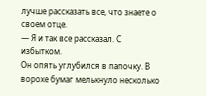лучше рассказать все, что знаете о своем отце.
— Я и так все рассказал. С избытком.
Он опять углубился в папочку. В ворохе бумаг мелькнуло несколько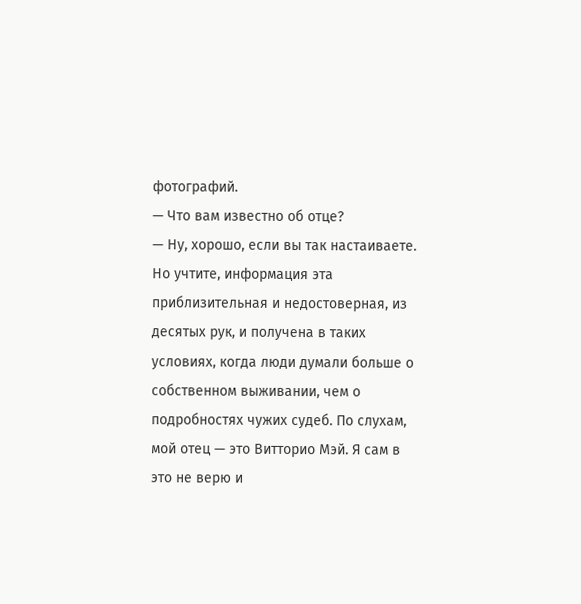фотографий.
— Что вам известно об отце?
— Ну, хорошо, если вы так настаиваете. Но учтите, информация эта приблизительная и недостоверная, из десятых рук, и получена в таких условиях, когда люди думали больше о собственном выживании, чем о подробностях чужих судеб. По слухам, мой отец — это Витторио Мэй. Я сам в это не верю и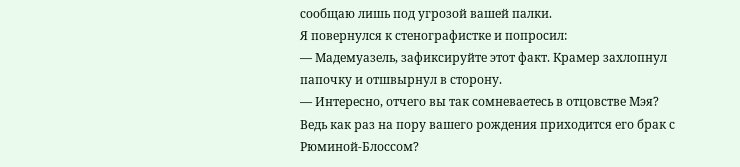сообщаю лишь под угрозой вашей палки.
Я повернулся к стенографистке и попросил:
— Мадемуазель, зафиксируйте этот факт. Крамер захлопнул папочку и отшвырнул в сторону.
— Интересно, отчего вы так сомневаетесь в отцовстве Мэя? Ведь как раз на пору вашего рождения приходится его брак с Рюминой-Блоссом?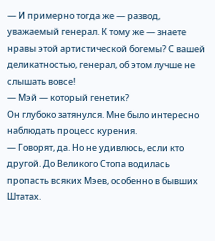— И примерно тогда же — развод, уважаемый генерал. К тому же — знаете нравы этой артистической богемы? С вашей деликатностью, генерал, об этом лучше не слышать вовсе!
— Мэй — который генетик?
Он глубоко затянулся. Мне было интересно наблюдать процесс курения.
— Говорят, да. Но не удивлюсь, если кто другой. До Великого Стопа водилась пропасть всяких Мэев, особенно в бывших Штатах.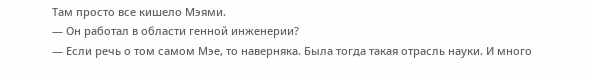Там просто все кишело Мэями.
— Он работал в области генной инженерии?
— Если речь о том самом Мэе, то наверняка. Была тогда такая отрасль науки. И много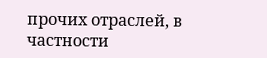прочих отраслей, в частности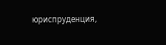юриспруденция,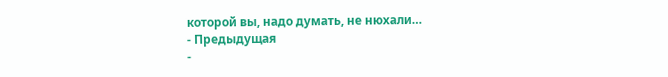которой вы, надо думать, не нюхали…
- Предыдущая
-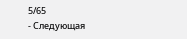5/65
- Следующая